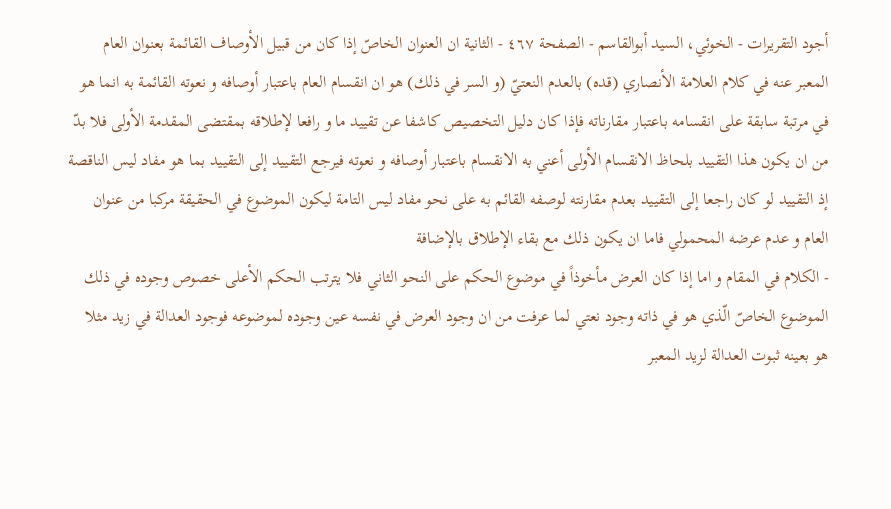أجود التقريرات - الخوئي، السيد أبوالقاسم - الصفحة ٤٦٧ - الثانية ان العنوان الخاصّ إذا كان من قبيل الأوصاف القائمة بعنوان العام
المعبر عنه في كلام العلامة الأنصاري (قده) بالعدم النعتيّ (و السر في ذلك) هو ان انقسام العام باعتبار أوصافه و نعوته القائمة به انما هو في مرتبة سابقة على انقسامه باعتبار مقارناته فإذا كان دليل التخصيص كاشفا عن تقييد ما و رافعا لإطلاقه بمقتضى المقدمة الأولى فلا بدّ من ان يكون هذا التقييد بلحاظ الانقسام الأولى أعني به الانقسام باعتبار أوصافه و نعوته فيرجع التقييد إلى التقييد بما هو مفاد ليس الناقصة إذ التقييد لو كان راجعا إلى التقييد بعدم مقارنته لوصفه القائم به على نحو مفاد ليس التامة ليكون الموضوع في الحقيقة مركبا من عنوان العام و عدم عرضه المحمولي فاما ان يكون ذلك مع بقاء الإطلاق بالإضافة
- الكلام في المقام و اما إذا كان العرض مأخوذاً في موضوع الحكم على النحو الثاني فلا يترتب الحكم الأعلى خصوص وجوده في ذلك الموضوع الخاصّ الّذي هو في ذاته وجود نعتي لما عرفت من ان وجود العرض في نفسه عين وجوده لموضوعه فوجود العدالة في زيد مثلا هو بعينه ثبوت العدالة لزيد المعبر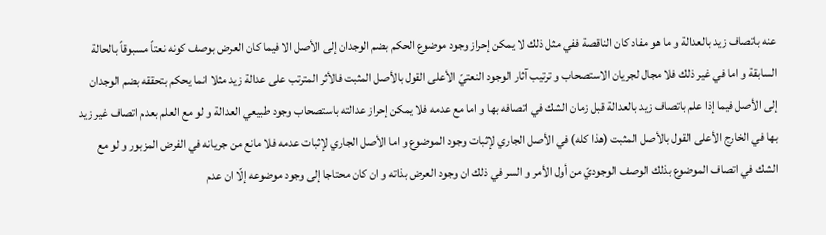عنه باتصاف زيد بالعدالة و ما هو مفاد كان الناقصة ففي مثل ذلك لا يمكن إحراز وجود موضوع الحكم بضم الوجدان إلى الأصل الا فيما كان العرض بوصف كونه نعتاً مسبوقاً بالحالة السابقة و اما في غير ذلك فلا مجال لجريان الاستصحاب و ترتيب آثار الوجود النعتيّ الأعلى القول بالأصل المثبت فالأثر المترتب على عدالة زيد مثلا انما يحكم بتحققه بضم الوجدان إلى الأصل فيما إذا علم باتصاف زيد بالعدالة قبل زمان الشك في اتصافه بها و اما مع عدمه فلا يمكن إحراز عدالته باستصحاب وجود طبيعي العدالة و لو مع العلم بعدم اتصاف غير زيد بها في الخارج الأعلى القول بالأصل المثبت (هذا كله) في الأصل الجاري لإثبات وجود الموضوع و اما الأصل الجاري لإثبات عدمه فلا مانع من جريانه في الفرض المزبور و لو مع الشك في اتصاف الموضوع بذلك الوصف الوجوديّ من أول الأمر و السر في ذلك ان وجود العرض بذاته و ان كان محتاجا إلى وجود موضوعه إلّا ان عدم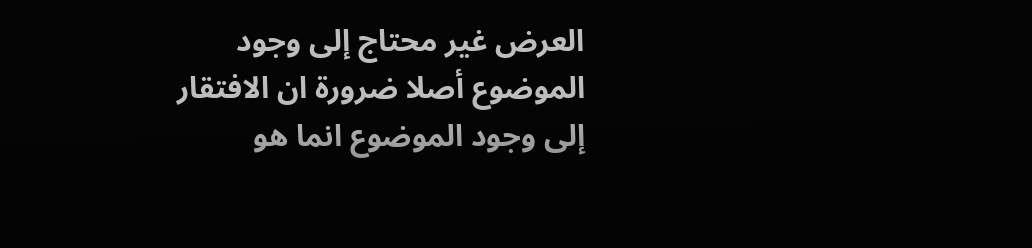العرض غير محتاج إلى وجود الموضوع أصلا ضرورة ان الافتقار إلى وجود الموضوع انما هو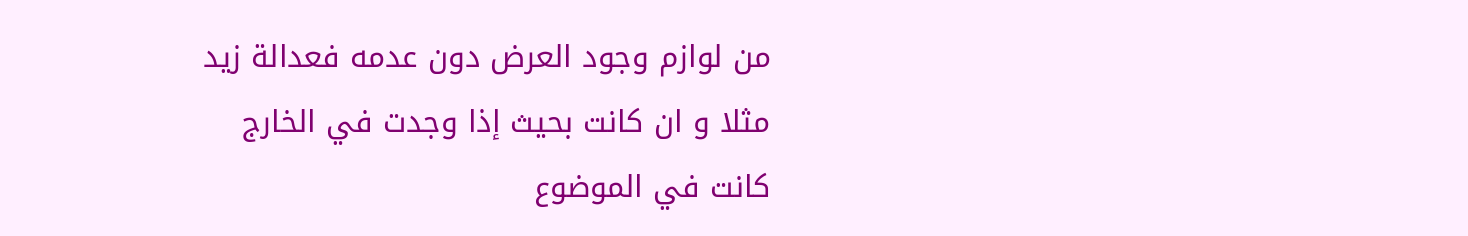من لوازم وجود العرض دون عدمه فعدالة زيد مثلا و ان كانت بحيث إذا وجدت في الخارج كانت في الموضوع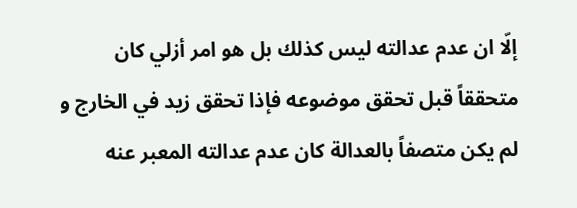إلّا ان عدم عدالته ليس كذلك بل هو امر أزلي كان متحققاً قبل تحقق موضوعه فإذا تحقق زيد في الخارج و لم يكن متصفاً بالعدالة كان عدم عدالته المعبر عنه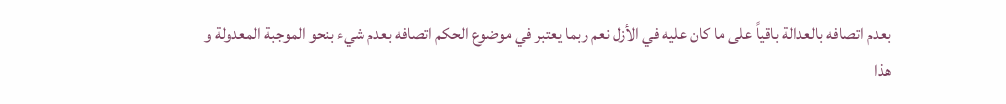بعدم اتصافه بالعدالة باقياً على ما كان عليه في الأزل نعم ربما يعتبر في موضوع الحكم اتصافه بعدم شيء بنحو الموجبة المعدولة و هذا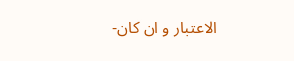الاعتبار و ان كان-